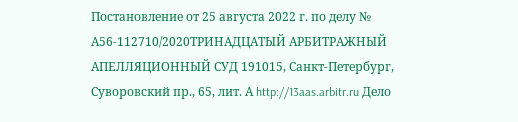Постановление от 25 августа 2022 г. по делу № А56-112710/2020ТРИНАДЦАТЫЙ АРБИТРАЖНЫЙ АПЕЛЛЯЦИОННЫЙ СУД 191015, Санкт-Петербург, Суворовский пр., 65, лит. А http://13aas.arbitr.ru Дело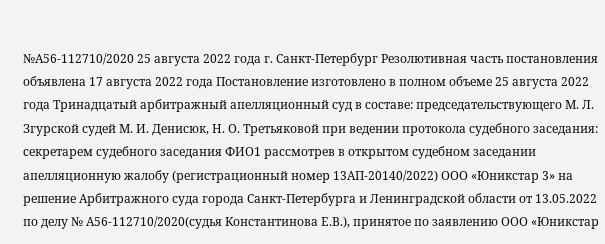№А56-112710/2020 25 августа 2022 года г. Санкт-Петербург Резолютивная часть постановления объявлена 17 августа 2022 года Постановление изготовлено в полном объеме 25 августа 2022 года Тринадцатый арбитражный апелляционный суд в составе: председательствующего М. Л. Згурской судей М. И. Денисюк, Н. О. Третьяковой при ведении протокола судебного заседания: секретарем судебного заседания ФИО1 рассмотрев в открытом судебном заседании апелляционную жалобу (регистрационный номер 13АП-20140/2022) ООО «Юникстар 3» на решение Арбитражного суда города Санкт-Петербурга и Ленинградской области от 13.05.2022 по делу № А56-112710/2020(судья Константинова Е.В.), принятое по заявлению ООО «Юникстар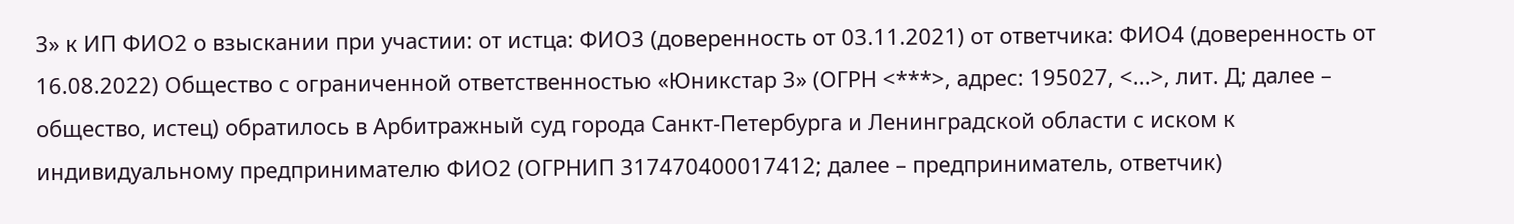3» к ИП ФИО2 о взыскании при участии: от истца: ФИО3 (доверенность от 03.11.2021) от ответчика: ФИО4 (доверенность от 16.08.2022) Общество с ограниченной ответственностью «Юникстар 3» (ОГРН <***>, адрес: 195027, <...>, лит. Д; далее – общество, истец) обратилось в Арбитражный суд города Санкт-Петербурга и Ленинградской области с иском к индивидуальному предпринимателю ФИО2 (ОГРНИП 317470400017412; далее – предприниматель, ответчик)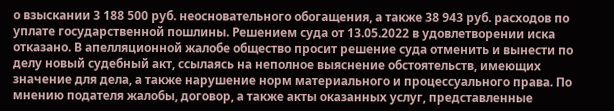о взыскании 3 188 500 руб. неосновательного обогащения, а также 38 943 руб. расходов по уплате государственной пошлины. Решением суда от 13.05.2022 в удовлетворении иска отказано. В апелляционной жалобе общество просит решение суда отменить и вынести по делу новый судебный акт, ссылаясь на неполное выяснение обстоятельств, имеющих значение для дела, а также нарушение норм материального и процессуального права. По мнению подателя жалобы, договор, а также акты оказанных услуг, представленные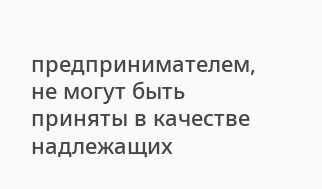предпринимателем, не могут быть приняты в качестве надлежащих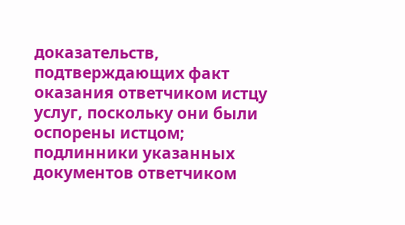доказательств, подтверждающих факт оказания ответчиком истцу услуг, поскольку они были оспорены истцом; подлинники указанных документов ответчиком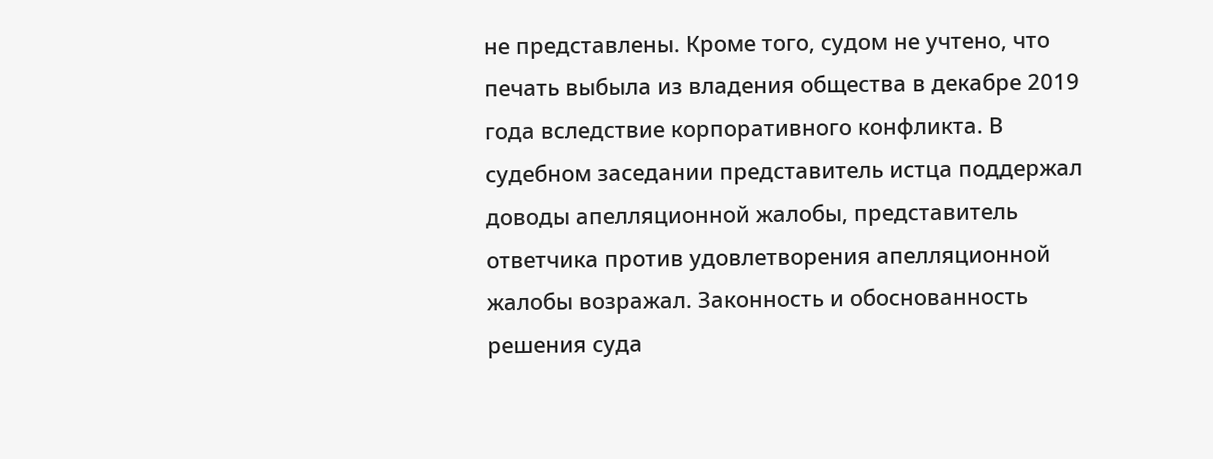не представлены. Кроме того, судом не учтено, что печать выбыла из владения общества в декабре 2019 года вследствие корпоративного конфликта. В судебном заседании представитель истца поддержал доводы апелляционной жалобы, представитель ответчика против удовлетворения апелляционной жалобы возражал. Законность и обоснованность решения суда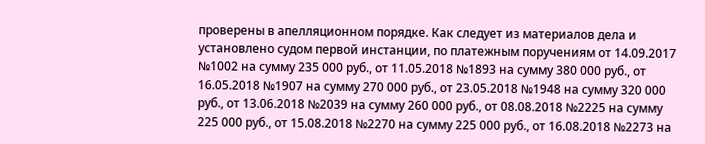проверены в апелляционном порядке. Как следует из материалов дела и установлено судом первой инстанции, по платежным поручениям от 14.09.2017 №1002 на сумму 235 000 руб., от 11.05.2018 №1893 на сумму 380 000 руб., от 16.05.2018 №1907 на сумму 270 000 руб., от 23.05.2018 №1948 на сумму 320 000 руб., от 13.06.2018 №2039 на сумму 260 000 руб., от 08.08.2018 №2225 на сумму 225 000 руб., от 15.08.2018 №2270 на сумму 225 000 руб., от 16.08.2018 №2273 на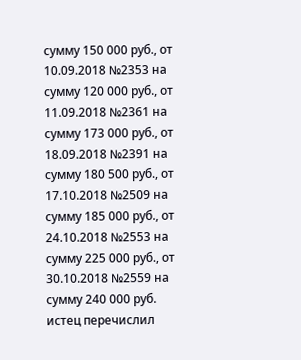сумму 150 000 руб., от 10.09.2018 №2353 на сумму 120 000 руб., от 11.09.2018 №2361 на сумму 173 000 руб., от 18.09.2018 №2391 на сумму 180 500 руб., от 17.10.2018 №2509 на сумму 185 000 руб., от 24.10.2018 №2553 на сумму 225 000 руб., от 30.10.2018 №2559 на сумму 240 000 руб. истец перечислил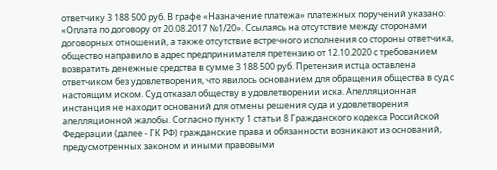ответчику 3 188 500 руб. В графе «Назначение платежа» платежных поручений указано: «Оплата по договору от 20.08.2017 №1/20». Ссылаясь на отсутствие между сторонами договорных отношений, а также отсутствие встречного исполнения со стороны ответчика, общество направило в адрес предпринимателя претензию от 12.10.2020 с требованием возвратить денежные средства в сумме 3 188 500 руб. Претензия истца оставлена ответчиком без удовлетворения, что явилось основанием для обращения общества в суд с настоящим иском. Суд отказал обществу в удовлетворении иска. Апелляционная инстанция не находит оснований для отмены решения суда и удовлетворения апелляционной жалобы. Согласно пункту 1 статьи 8 Гражданского кодекса Российской Федерации (далее - ГК РФ) гражданские права и обязанности возникают из оснований, предусмотренных законом и иными правовыми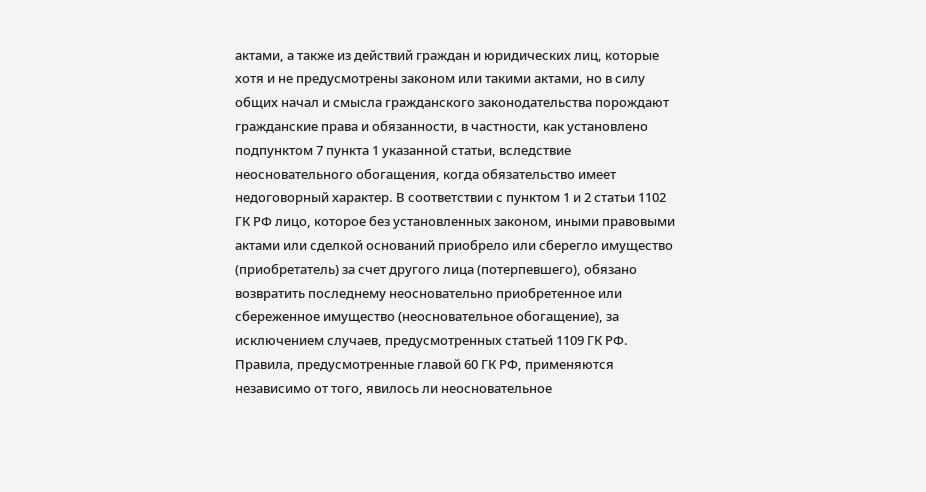актами, а также из действий граждан и юридических лиц, которые хотя и не предусмотрены законом или такими актами, но в силу общих начал и смысла гражданского законодательства порождают гражданские права и обязанности, в частности, как установлено подпунктом 7 пункта 1 указанной статьи, вследствие неосновательного обогащения, когда обязательство имеет недоговорный характер. В соответствии с пунктом 1 и 2 статьи 1102 ГК РФ лицо, которое без установленных законом, иными правовыми актами или сделкой оснований приобрело или сберегло имущество (приобретатель) за счет другого лица (потерпевшего), обязано возвратить последнему неосновательно приобретенное или сбереженное имущество (неосновательное обогащение), за исключением случаев, предусмотренных статьей 1109 ГК РФ. Правила, предусмотренные главой 60 ГК РФ, применяются независимо от того, явилось ли неосновательное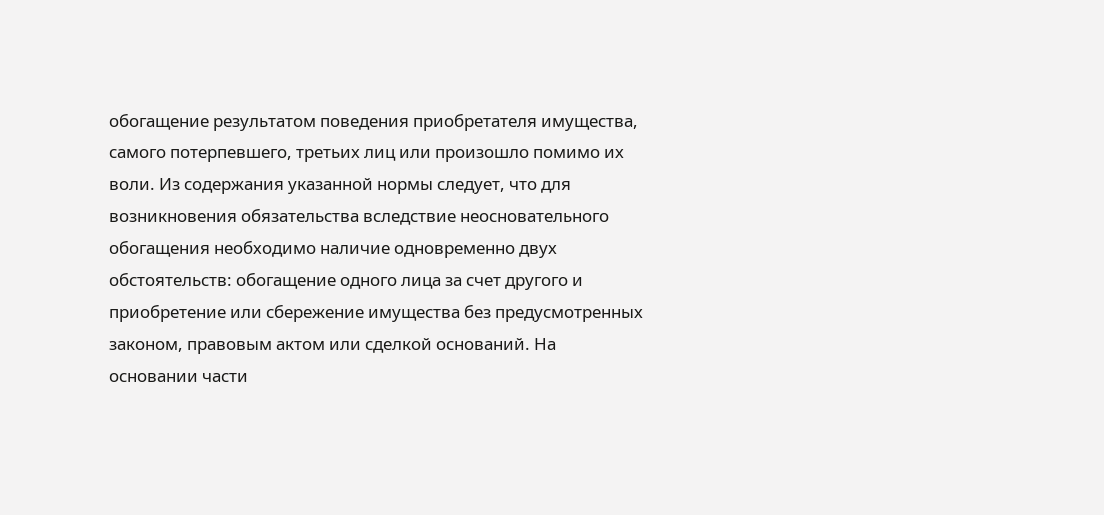обогащение результатом поведения приобретателя имущества, самого потерпевшего, третьих лиц или произошло помимо их воли. Из содержания указанной нормы следует, что для возникновения обязательства вследствие неосновательного обогащения необходимо наличие одновременно двух обстоятельств: обогащение одного лица за счет другого и приобретение или сбережение имущества без предусмотренных законом, правовым актом или сделкой оснований. На основании части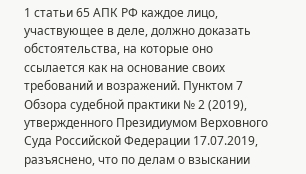1 статьи 65 АПК РФ каждое лицо, участвующее в деле, должно доказать обстоятельства, на которые оно ссылается как на основание своих требований и возражений. Пунктом 7 Обзора судебной практики № 2 (2019), утвержденного Президиумом Верховного Суда Российской Федерации 17.07.2019, разъяснено, что по делам о взыскании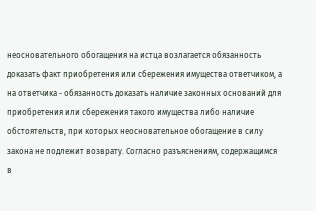неосновательного обогащения на истца возлагается обязанность доказать факт приобретения или сбережения имущества ответчиком, а на ответчика - обязанность доказать наличие законных оснований для приобретения или сбережения такого имущества либо наличие обстоятельств, при которых неосновательное обогащение в силу закона не подлежит возврату. Согласно разъяснениям, содержащимся в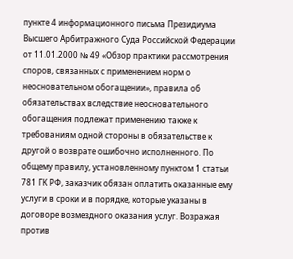пункте 4 информационного письма Президиума Высшего Арбитражного Суда Российской Федерации от 11.01.2000 № 49 «Обзор практики рассмотрения споров, связанных с применением норм о неосновательном обогащении», правила об обязательствах вследствие неосновательного обогащения подлежат применению также к требованиям одной стороны в обязательстве к другой о возврате ошибочно исполненного. По общему правилу, установленному пунктом 1 статьи 781 ГК РФ, заказчик обязан оплатить оказанные ему услуги в сроки и в порядке, которые указаны в договоре возмездного оказания услуг. Возражая против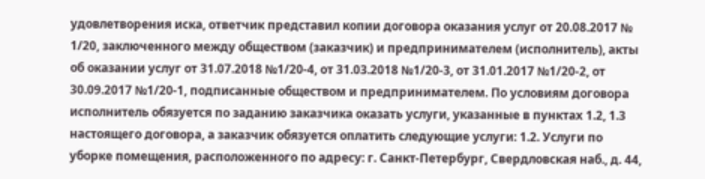удовлетворения иска, ответчик представил копии договора оказания услуг от 20.08.2017 № 1/20, заключенного между обществом (заказчик) и предпринимателем (исполнитель), акты об оказании услуг от 31.07.2018 №1/20-4, от 31.03.2018 №1/20-3, от 31.01.2017 №1/20-2, от 30.09.2017 №1/20-1, подписанные обществом и предпринимателем. По условиям договора исполнитель обязуется по заданию заказчика оказать услуги, указанные в пунктах 1.2, 1.3 настоящего договора, а заказчик обязуется оплатить следующие услуги: 1.2. Услуги по уборке помещения, расположенного по адресу: г. Санкт-Петербург, Свердловская наб., д. 44,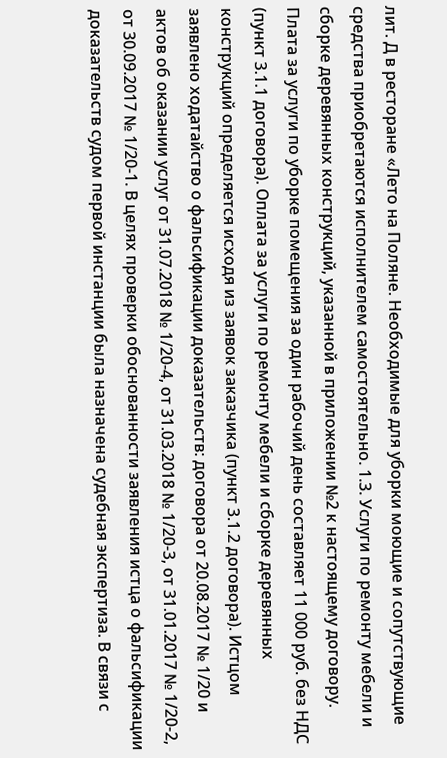лит. Д в ресторане «Лето на Поляне. Необходимые для уборки моющие и сопутствующие средства приобретаются исполнителем самостоятельно. 1.3. Услуги по ремонту мебели и сборке деревянных конструкций, указанной в приложении №2 к настоящему договору. Плата за услуги по уборке помещения за один рабочий день составляет 11 000 руб. без НДС (пункт 3.1.1 договора). Оплата за услуги по ремонту мебели и сборке деревянных конструкций определяется исходя из заявок заказчика (пункт 3.1.2 договора). Истцом заявлено ходатайство о фальсификации доказательств: договора от 20.08.2017 № 1/20 и актов об оказании услуг от 31.07.2018 № 1/20-4, от 31.03.2018 № 1/20-3, от 31.01.2017 № 1/20-2, от 30.09.2017 № 1/20-1. В целях проверки обоснованности заявления истца о фальсификации доказательств судом первой инстанции была назначена судебная экспертиза. В связи с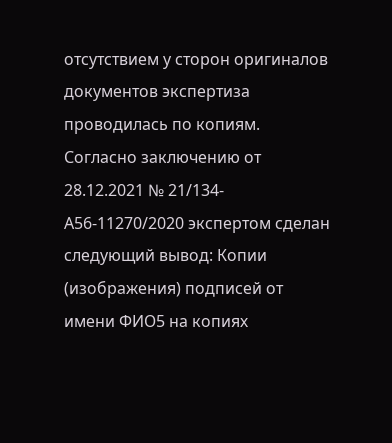отсутствием у сторон оригиналов документов экспертиза проводилась по копиям. Согласно заключению от 28.12.2021 № 21/134-А56-11270/2020 экспертом сделан следующий вывод: Копии (изображения) подписей от имени ФИО5 на копиях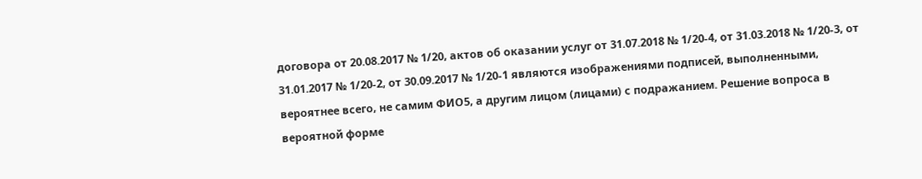договора от 20.08.2017 № 1/20, актов об оказании услуг от 31.07.2018 № 1/20-4, от 31.03.2018 № 1/20-3, от 31.01.2017 № 1/20-2, от 30.09.2017 № 1/20-1 являются изображениями подписей, выполненными, вероятнее всего, не самим ФИО5, а другим лицом (лицами) с подражанием. Решение вопроса в вероятной форме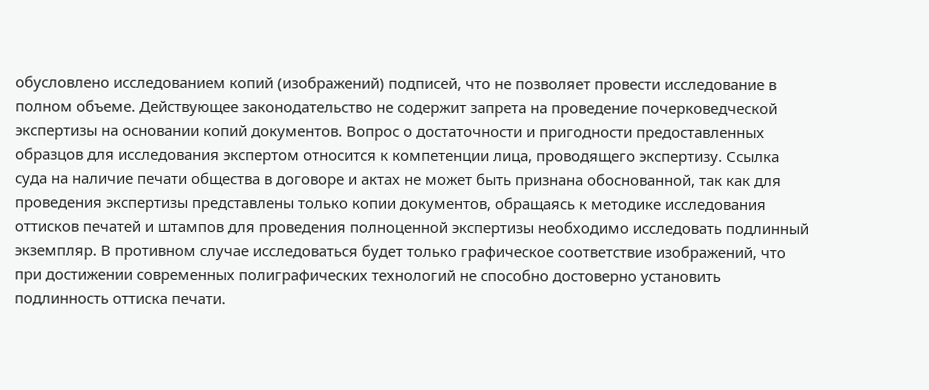обусловлено исследованием копий (изображений) подписей, что не позволяет провести исследование в полном объеме. Действующее законодательство не содержит запрета на проведение почерковедческой экспертизы на основании копий документов. Вопрос о достаточности и пригодности предоставленных образцов для исследования экспертом относится к компетенции лица, проводящего экспертизу. Ссылка суда на наличие печати общества в договоре и актах не может быть признана обоснованной, так как для проведения экспертизы представлены только копии документов, обращаясь к методике исследования оттисков печатей и штампов для проведения полноценной экспертизы необходимо исследовать подлинный экземпляр. В противном случае исследоваться будет только графическое соответствие изображений, что при достижении современных полиграфических технологий не способно достоверно установить подлинность оттиска печати.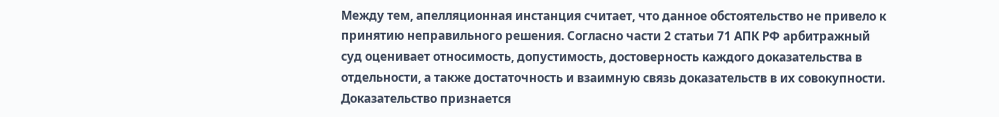Между тем, апелляционная инстанция считает, что данное обстоятельство не привело к принятию неправильного решения. Согласно части 2 статьи 71 АПК РФ арбитражный суд оценивает относимость, допустимость, достоверность каждого доказательства в отдельности, а также достаточность и взаимную связь доказательств в их совокупности. Доказательство признается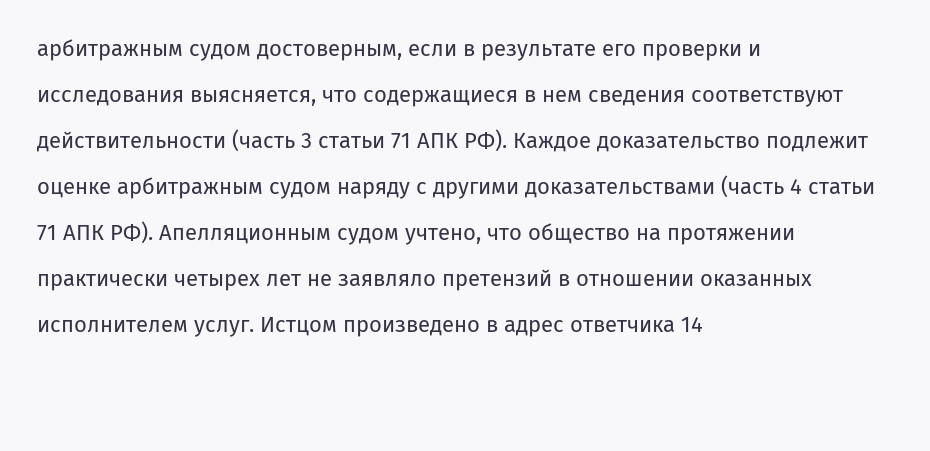арбитражным судом достоверным, если в результате его проверки и исследования выясняется, что содержащиеся в нем сведения соответствуют действительности (часть 3 статьи 71 АПК РФ). Каждое доказательство подлежит оценке арбитражным судом наряду с другими доказательствами (часть 4 статьи 71 АПК РФ). Апелляционным судом учтено, что общество на протяжении практически четырех лет не заявляло претензий в отношении оказанных исполнителем услуг. Истцом произведено в адрес ответчика 14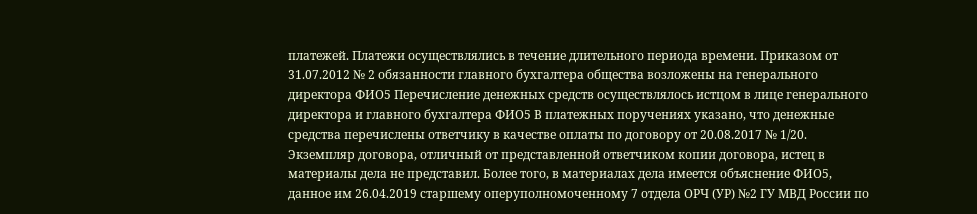платежей. Платежи осуществлялись в течение длительного периода времени. Приказом от 31.07.2012 № 2 обязанности главного бухгалтера общества возложены на генерального директора ФИО5 Перечисление денежных средств осуществлялось истцом в лице генерального директора и главного бухгалтера ФИО5 В платежных поручениях указано, что денежные средства перечислены ответчику в качестве оплаты по договору от 20.08.2017 № 1/20. Экземпляр договора, отличный от представленной ответчиком копии договора, истец в материалы дела не представил. Более того, в материалах дела имеется объяснение ФИО5, данное им 26.04.2019 старшему оперуполномоченному 7 отдела ОРЧ (УР) №2 ГУ МВД России по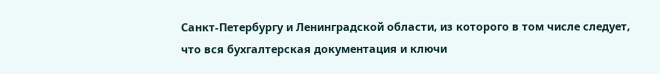Санкт-Петербургу и Ленинградской области, из которого в том числе следует, что вся бухгалтерская документация и ключи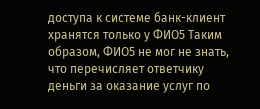доступа к системе банк-клиент хранятся только у ФИО5 Таким образом, ФИО5 не мог не знать, что перечисляет ответчику деньги за оказание услуг по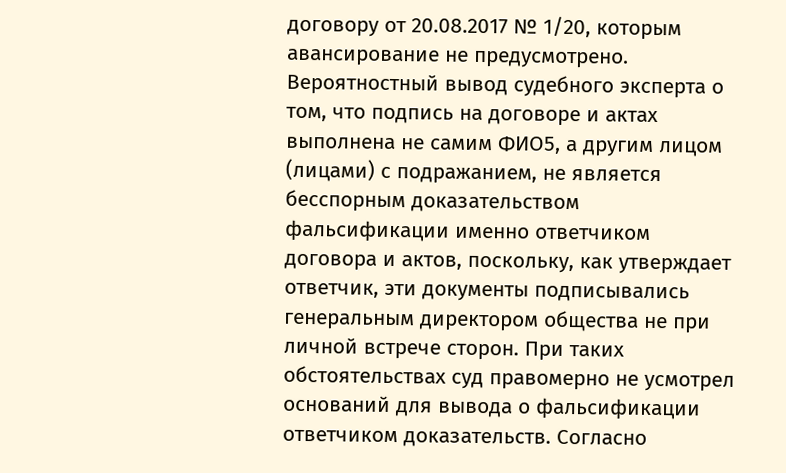договору от 20.08.2017 № 1/20, которым авансирование не предусмотрено. Вероятностный вывод судебного эксперта о том, что подпись на договоре и актах выполнена не самим ФИО5, а другим лицом (лицами) с подражанием, не является бесспорным доказательством фальсификации именно ответчиком договора и актов, поскольку, как утверждает ответчик, эти документы подписывались генеральным директором общества не при личной встрече сторон. При таких обстоятельствах суд правомерно не усмотрел оснований для вывода о фальсификации ответчиком доказательств. Согласно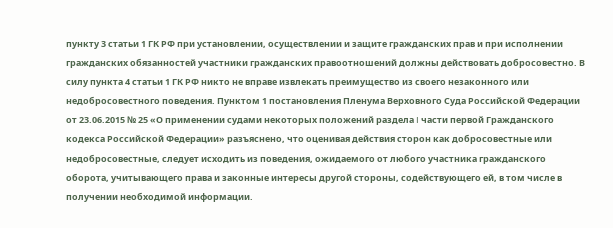пункту 3 статьи 1 ГК РФ при установлении, осуществлении и защите гражданских прав и при исполнении гражданских обязанностей участники гражданских правоотношений должны действовать добросовестно. В силу пункта 4 статьи 1 ГК РФ никто не вправе извлекать преимущество из своего незаконного или недобросовестного поведения. Пунктом 1 постановления Пленума Верховного Суда Российской Федерации от 23.06.2015 № 25 «О применении судами некоторых положений раздела I части первой Гражданского кодекса Российской Федерации» разъяснено, что оценивая действия сторон как добросовестные или недобросовестные, следует исходить из поведения, ожидаемого от любого участника гражданского оборота, учитывающего права и законные интересы другой стороны, содействующего ей, в том числе в получении необходимой информации.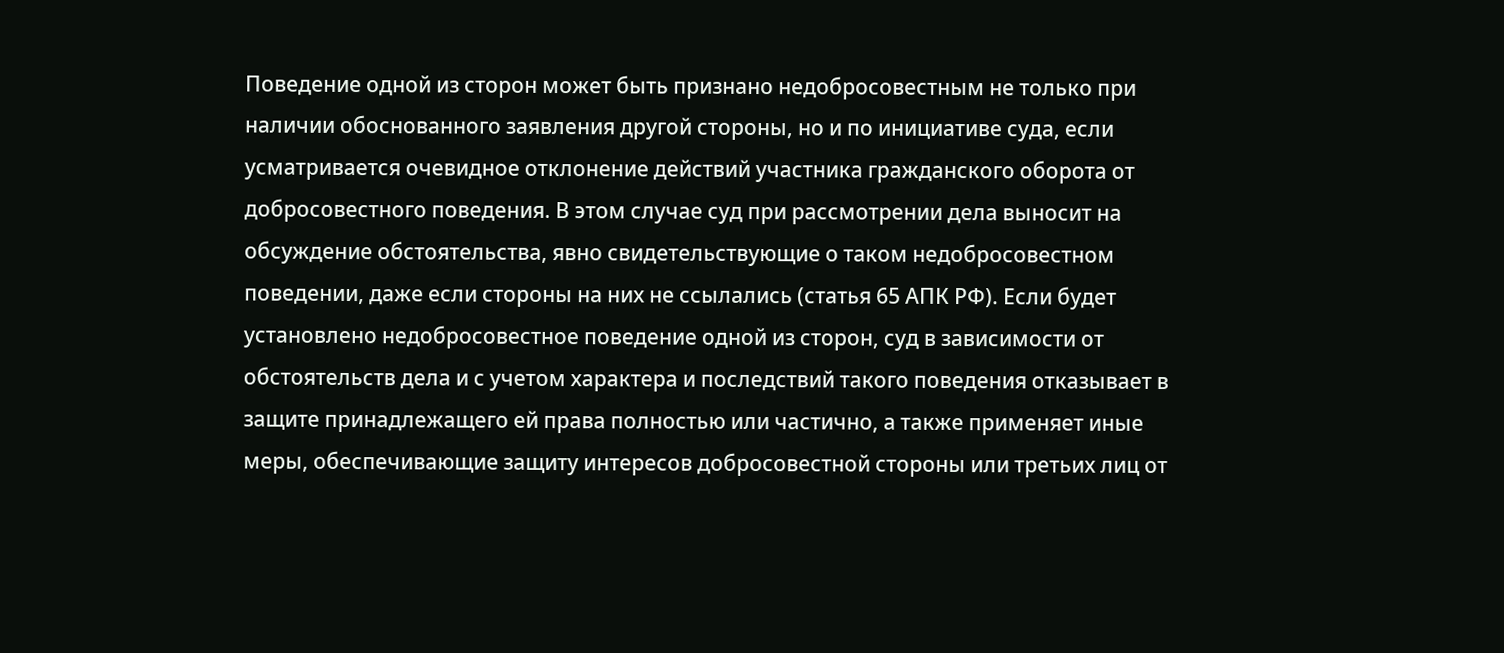Поведение одной из сторон может быть признано недобросовестным не только при наличии обоснованного заявления другой стороны, но и по инициативе суда, если усматривается очевидное отклонение действий участника гражданского оборота от добросовестного поведения. В этом случае суд при рассмотрении дела выносит на обсуждение обстоятельства, явно свидетельствующие о таком недобросовестном поведении, даже если стороны на них не ссылались (статья 65 АПК РФ). Если будет установлено недобросовестное поведение одной из сторон, суд в зависимости от обстоятельств дела и с учетом характера и последствий такого поведения отказывает в защите принадлежащего ей права полностью или частично, а также применяет иные меры, обеспечивающие защиту интересов добросовестной стороны или третьих лиц от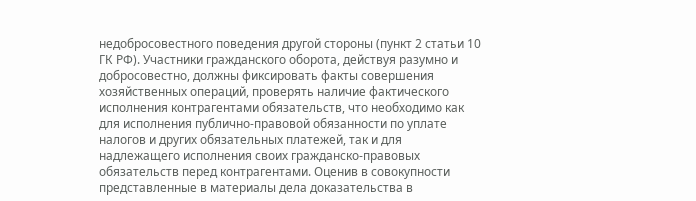недобросовестного поведения другой стороны (пункт 2 статьи 10 ГК РФ). Участники гражданского оборота, действуя разумно и добросовестно, должны фиксировать факты совершения хозяйственных операций, проверять наличие фактического исполнения контрагентами обязательств, что необходимо как для исполнения публично-правовой обязанности по уплате налогов и других обязательных платежей, так и для надлежащего исполнения своих гражданско-правовых обязательств перед контрагентами. Оценив в совокупности представленные в материалы дела доказательства в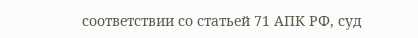соответствии со статьей 71 АПК РФ, суд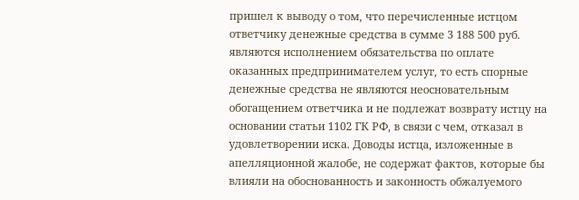пришел к выводу о том, что перечисленные истцом ответчику денежные средства в сумме 3 188 500 руб. являются исполнением обязательства по оплате оказанных предпринимателем услуг, то есть спорные денежные средства не являются неосновательным обогащением ответчика и не подлежат возврату истцу на основании статьи 1102 ГК РФ, в связи с чем, отказал в удовлетворении иска. Доводы истца, изложенные в апелляционной жалобе, не содержат фактов, которые бы влияли на обоснованность и законность обжалуемого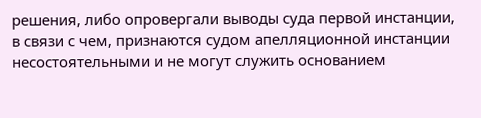решения, либо опровергали выводы суда первой инстанции, в связи с чем, признаются судом апелляционной инстанции несостоятельными и не могут служить основанием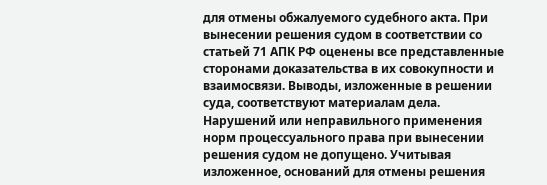для отмены обжалуемого судебного акта. При вынесении решения судом в соответствии со статьей 71 АПК РФ оценены все представленные сторонами доказательства в их совокупности и взаимосвязи. Выводы, изложенные в решении суда, соответствуют материалам дела. Нарушений или неправильного применения норм процессуального права при вынесении решения судом не допущено. Учитывая изложенное, оснований для отмены решения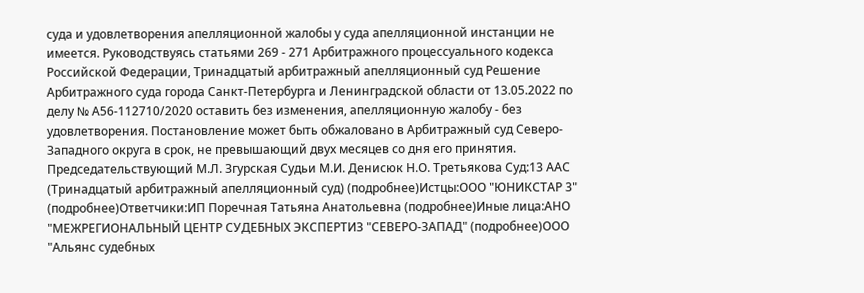суда и удовлетворения апелляционной жалобы у суда апелляционной инстанции не имеется. Руководствуясь статьями 269 - 271 Арбитражного процессуального кодекса Российской Федерации, Тринадцатый арбитражный апелляционный суд Решение Арбитражного суда города Санкт-Петербурга и Ленинградской области от 13.05.2022 по делу № А56-112710/2020 оставить без изменения, апелляционную жалобу - без удовлетворения. Постановление может быть обжаловано в Арбитражный суд Северо-Западного округа в срок, не превышающий двух месяцев со дня его принятия. Председательствующий М.Л. Згурская Судьи М.И. Денисюк Н.О. Третьякова Суд:13 ААС (Тринадцатый арбитражный апелляционный суд) (подробнее)Истцы:ООО "ЮНИКСТАР 3" (подробнее)Ответчики:ИП Поречная Татьяна Анатольевна (подробнее)Иные лица:АНО "МЕЖРЕГИОНАЛЬНЫЙ ЦЕНТР СУДЕБНЫХ ЭКСПЕРТИЗ "СЕВЕРО-ЗАПАД" (подробнее)ООО "Альянс судебных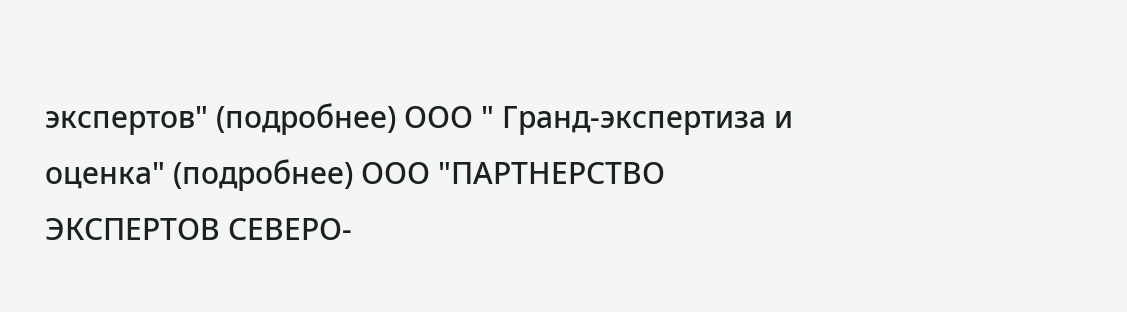экспертов" (подробнее) ООО " Гранд-экспертиза и оценка" (подробнее) ООО "ПАРТНЕРСТВО ЭКСПЕРТОВ СЕВЕРО-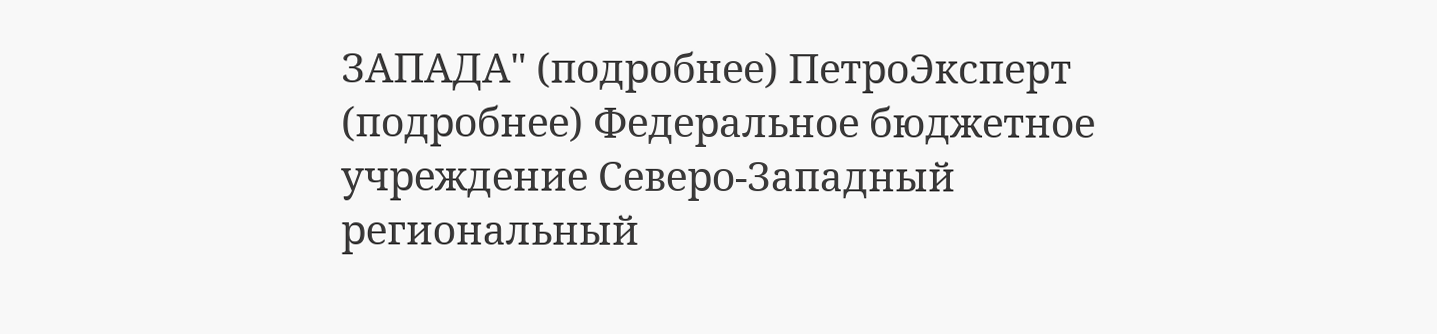ЗАПАДА" (подробнее) ПетроЭксперт (подробнее) Федеральное бюджетное учреждение Северо-Западный региональный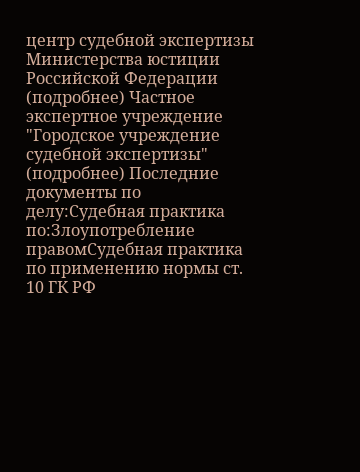центр судебной экспертизы Министерства юстиции Российской Федерации (подробнее) Частное экспертное учреждение "Городское учреждение судебной экспертизы" (подробнее) Последние документы по делу:Судебная практика по:Злоупотребление правомСудебная практика по применению нормы ст. 10 ГК РФ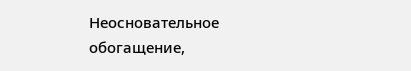Неосновательное обогащение,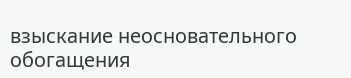взыскание неосновательного обогащения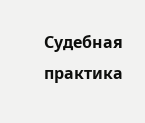Судебная практика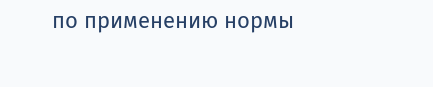по применению нормы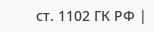ст. 1102 ГК РФ |